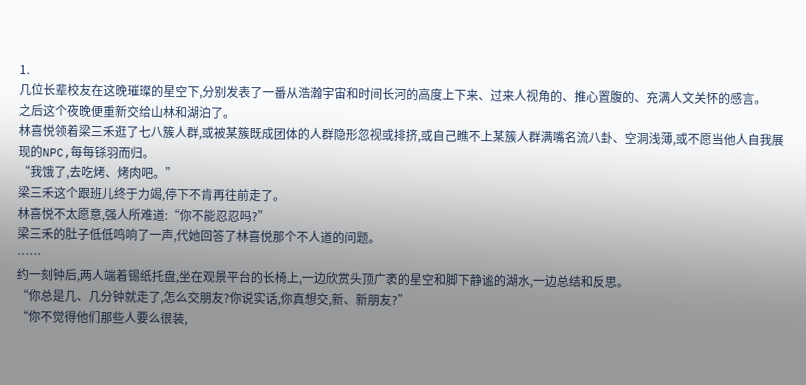1.
几位长辈校友在这晚璀璨的星空下,分别发表了一番从浩瀚宇宙和时间长河的高度上下来、过来人视角的、推心置腹的、充满人文关怀的感言。
之后这个夜晚便重新交给山林和湖泊了。
林喜悦领着梁三禾逛了七八簇人群,或被某簇既成团体的人群隐形忽视或排挤,或自己瞧不上某簇人群满嘴名流八卦、空洞浅薄,或不愿当他人自我展现的NPC,每每铩羽而归。
“我饿了,去吃烤、烤肉吧。”
梁三禾这个跟班儿终于力竭,停下不肯再往前走了。
林喜悦不太愿意,强人所难道:“你不能忍忍吗?”
梁三禾的肚子低低鸣响了一声,代她回答了林喜悦那个不人道的问题。
……
约一刻钟后,两人端着锡纸托盘,坐在观景平台的长椅上,一边欣赏头顶广袤的星空和脚下静谧的湖水,一边总结和反思。
“你总是几、几分钟就走了,怎么交朋友?你说实话,你真想交,新、新朋友?”
“你不觉得他们那些人要么很装,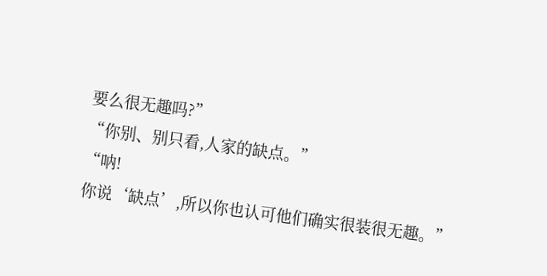要么很无趣吗?”
“你别、别只看,人家的缺点。”
“呐!
你说‘缺点’,所以你也认可他们确实很装很无趣。”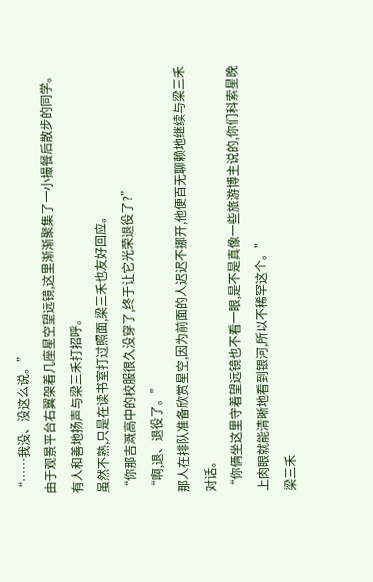“……我没、没这么说。”
由于观景平台右翼架着几座星空望远镜,这里渐渐聚集了一小撮餐后散步的同学。
有人和善地扬声与梁三禾打招呼。
虽然不熟,只是在读书室打过照面,梁三禾也友好回应。
“你那吉溉高中的校服很久没穿了,终于让它光荣退役了?”
“啊,退、退役了。”
那人在排队准备欣赏星空,因为前面的人迟迟不挪开,他便百无聊赖地继续与梁三禾对话。
“你俩坐这里守着望远镜也不看一眼,是不是真像一些旅游博主说的,你们科索星晚上肉眼就能清晰地看到银河,所以不稀罕这个。”
梁三禾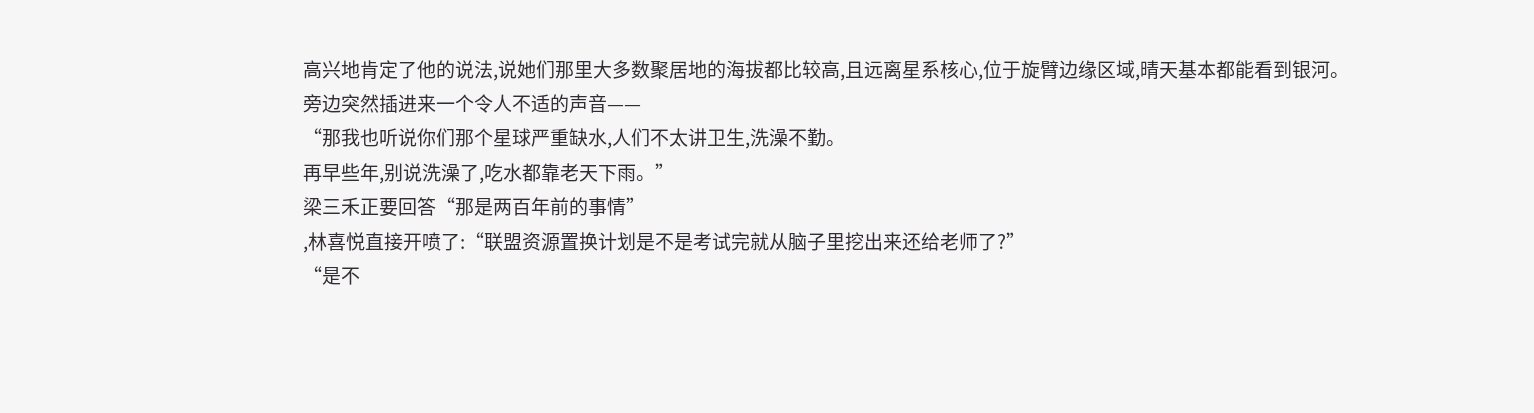高兴地肯定了他的说法,说她们那里大多数聚居地的海拔都比较高,且远离星系核心,位于旋臂边缘区域,晴天基本都能看到银河。
旁边突然插进来一个令人不适的声音——
“那我也听说你们那个星球严重缺水,人们不太讲卫生,洗澡不勤。
再早些年,别说洗澡了,吃水都靠老天下雨。”
梁三禾正要回答“那是两百年前的事情”
,林喜悦直接开喷了:“联盟资源置换计划是不是考试完就从脑子里挖出来还给老师了?”
“是不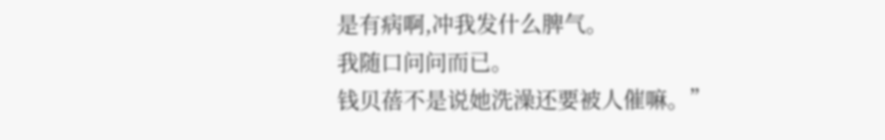是有病啊,冲我发什么脾气。
我随口问问而已。
钱贝蓓不是说她洗澡还要被人催嘛。”